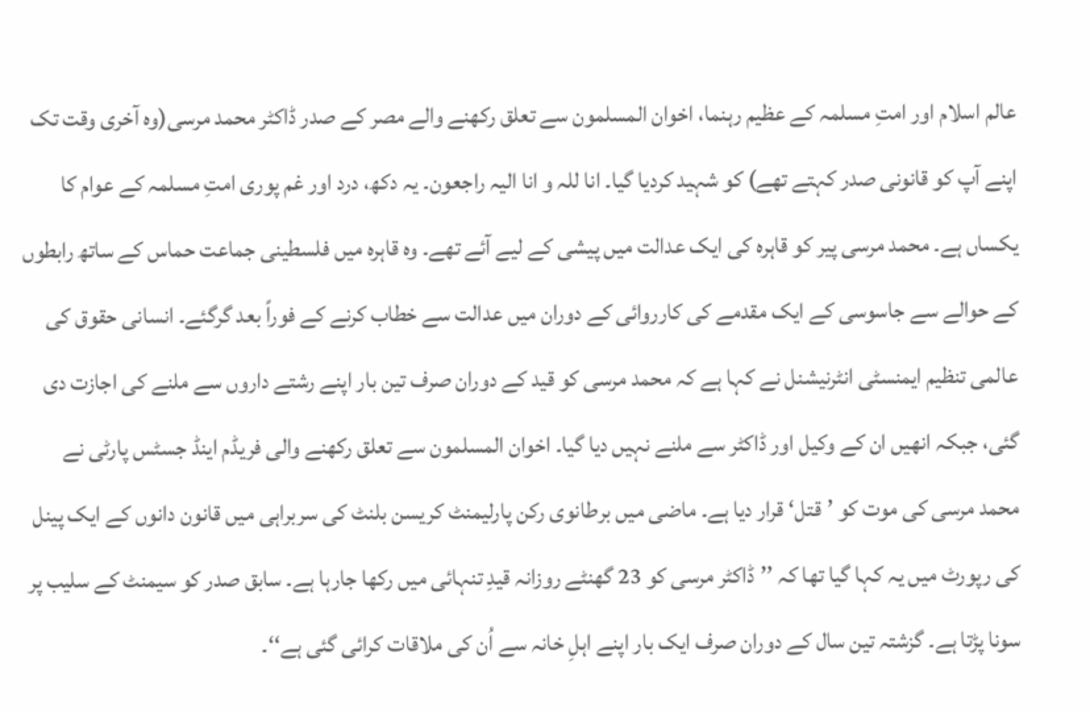عالم اسلام اور امتِ مسلمہ کے عظیم رہنما، اخوان المسلمون سے تعلق رکھنے والے مصر کے صدر ڈاکٹر محمد مرسی(وہ آخری وقت تک اپنے آپ کو قانونی صدر کہتے تھے) کو شہید کردیا گیا۔ انا للہ و انا الیہ راجعون۔ یہ دکھ، درد اور غم پوری امتِ مسلمہ کے عوام کا یکساں ہے۔ محمد مرسی پیر کو قاہرہ کی ایک عدالت میں پیشی کے لیے آئے تھے۔ وہ قاہرہ میں فلسطینی جماعت حماس کے ساتھ رابطوں کے حوالے سے جاسوسی کے ایک مقدمے کی کارروائی کے دوران میں عدالت سے خطاب کرنے کے فوراً بعد گرگئے۔ انسانی حقوق کی عالمی تنظیم ایمنسٹی انٹرنیشنل نے کہا ہے کہ محمد مرسی کو قید کے دوران صرف تین بار اپنے رشتے داروں سے ملنے کی اجازت دی گئی، جبکہ انھیں ان کے وکیل اور ڈاکٹر سے ملنے نہیں دیا گیا۔ اخوان المسلمون سے تعلق رکھنے والی فریڈم اینڈ جسٹس پارٹی نے محمد مرسی کی موت کو ’قتل‘ قرار دیا ہے۔ ماضی میں برطانوی رکن پارلیمنٹ کریسن بلنٹ کی سربراہی میں قانون دانوں کے ایک پینل کی رپورٹ میں یہ کہا گیا تھا کہ ’’ڈاکٹر مرسی کو 23 گھنٹے روزانہ قیدِ تنہائی میں رکھا جارہا ہے۔ سابق صدر کو سیمنٹ کے سلیب پر سونا پڑتا ہے۔ گزشتہ تین سال کے دوران صرف ایک بار اپنے اہلِ خانہ سے اُن کی ملاقات کرائی گئی ہے‘‘۔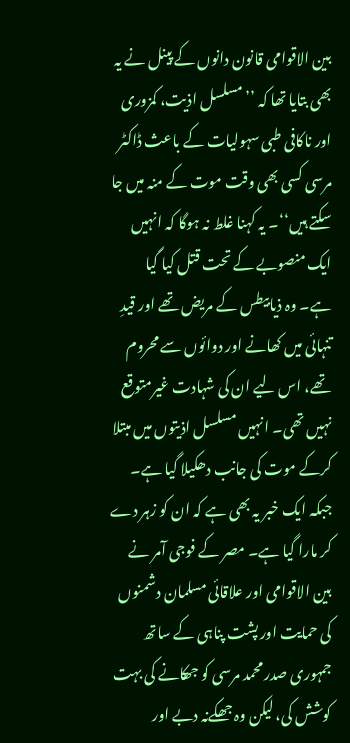بین الاقوامی قانون دانوں کے پینل نے یہ بھی بتایا تھا کہ ’’مسلسل اذیت، کمزوری اور ناکافی طبی سہولیات کے باعث ڈاکٹر مرسی کسی بھی وقت موت کے منہ میں جا سکتے ہیں‘‘۔ یہ کہنا غلط نہ ہوگا کہ انہیں ایک منصوبے کے تحت قتل کیا گیا ہے۔ وہ ذیابیطس کے مریض تھے اور قیدِ تنہائی میں کھانے اور دوائوں سے محروم تھے، اس لیے ان کی شہادت غیرمتوقع نہیں تھی۔ انہیں مسلسل اذیتوں میں مبتلا کرکے موت کی جانب دھکیلا گیا ہے۔ جبکہ ایک خبر یہ بھی ہے کہ ان کو زہر دے کر مارا گیا ہے۔ مصر کے فوجی آمر نے بین الاقوامی اور علاقائی مسلمان دشمنوں کی حمایت اور پشت پناہی کے ساتھ جمہوری صدر محمد مرسی کو جھکانے کی بہت کوشش کی، لیکن وہ جھکےنہ دبے اور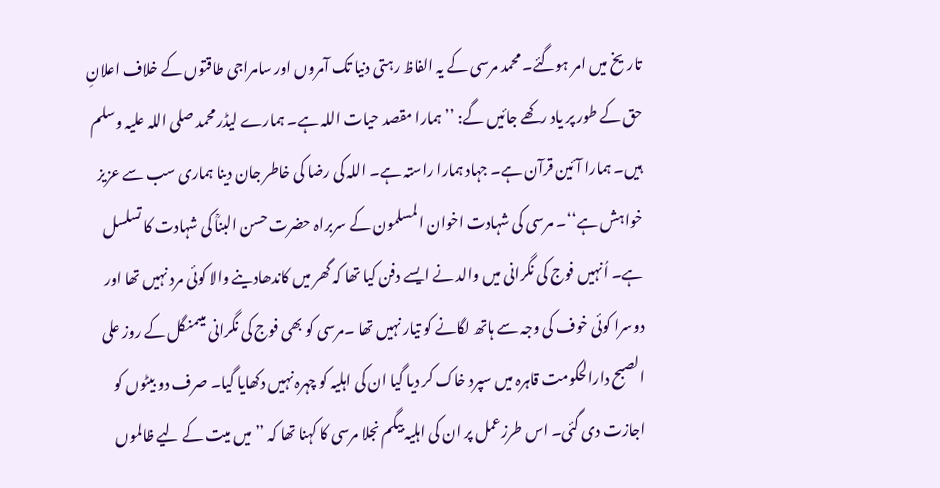تاریخ میں امر ہوگئے۔ محمد مرسی کے یہ الفاظ رہتی دنیا تک آمروں اور سامراجی طاقتوں کے خلاف اعلانِ حق کے طور پر یاد رکھے جائیں گے: ’’ہمارا مقصد حیات اللہ ہے۔ ہمارے لیڈر محمد صلی اللہ علیہ وسلم ہیں۔ ہمارا آئین قرآن ہے۔ جہاد ہمارا راستہ ہے۔ اللہ کی رضا کی خاطر جان دینا ہماری سب سے عزیز خواہش ہے‘‘۔ مرسی کی شہادت اخوان المسلمون کے سربراہ حضرت حسن البناؒ کی شہادت کا تسلسل ہے۔ اُنہیں فوج کی نگرانی میں والد نے ایسے دفن کیا تھا کہ گھر میں کاندھادینے والا کوئی مرد نہیں تھا اور دوسرا کوئی خوف کی وجہ سے ہاتھ لگانے کو تیار نہیں تھا ۔مرسی کو بھی فوج کی نگرانی میںمنگل کے روز علی الصبح دارالحکومت قاہرہ میں سپرد خاک کر دیا گیا ان کی اہلیہ کو چہرہ نہیں دکھایا گیا۔ صرف دو بیٹوں کو اجازت دی گئی۔ اس طرزعمل پر ان کی اہلیہ بیگم نجلا مرسی کا کہنا تھا کہ ’’میں میت کے لیے ظالموں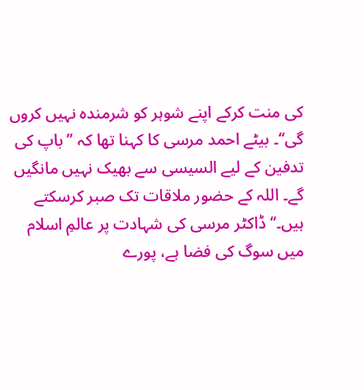کی منت کرکے اپنے شوہر کو شرمندہ نہیں کروں گی‘‘۔ بیٹے احمد مرسی کا کہنا تھا کہ ’’باپ کی تدفین کے لیے السیسی سے بھیک نہیں مانگیں گے۔ اللہ کے حضور ملاقات تک صبر کرسکتے ہیں۔‘‘ ڈاکٹر مرسی کی شہادت پر عالمِ اسلام میں سوگ کی فضا ہے، پورے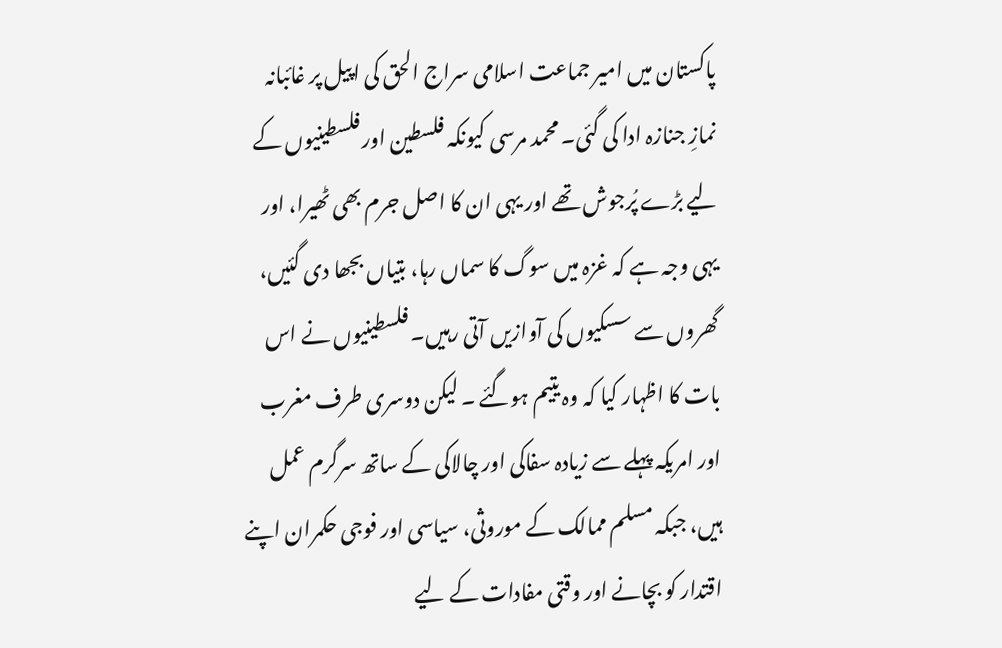پاکستان میں امیر جماعت اسلامی سراج الحق کی اپیل پر غائبانہ نمازِ جنازہ ادا کی گئی۔ محمد مرسی کیونکہ فلسطین اور فلسطینیوں کے لیے بڑے پُرجوش تھے اور یہی ان کا اصل جرم بھی ٹھیرا، اور یہی وجہ ہے کہ غزہ میں سوگ کا سماں رہا، بتیاں بجھا دی گئیں، گھروں سے سسکیوں کی آوازیں آتی رہیں۔ فلسطینیوں نے اس بات کا اظہار کیا کہ وہ یتیم ہوگئے ۔ لیکن دوسری طرف مغرب اور امریکہ پہلے سے زیادہ سفاکی اور چالاکی کے ساتھ سرگرم عمل ہیں، جبکہ مسلم ممالک کے موروثی، سیاسی اور فوجی حکمران اپنے اقتدار کو بچانے اور وقتی مفادات کے لیے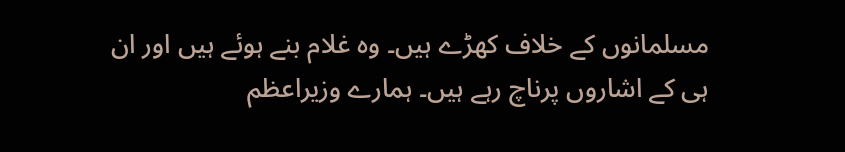مسلمانوں کے خلاف کھڑے ہیں۔ وہ غلام بنے ہوئے ہیں اور ان ہی کے اشاروں پرناچ رہے ہیں۔ ہمارے وزیراعظم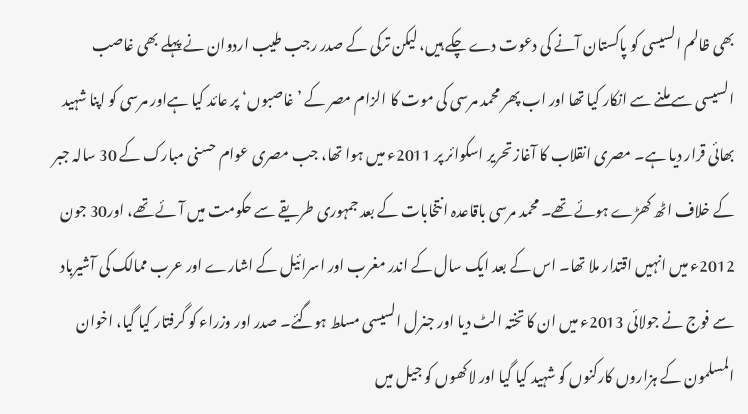بھی ظالم السیسی کو پاکستان آنے کی دعوت دے چکے ہیں، لیکن ترکی کے صدر رجب طیب اردوان نے پہلے بھی غاصب السیسی سے ملنے سے انکار کیا تھا اور اب پھر محمد مرسی کی موت کا الزام مصر کے ’غاصبوں‘ پر عائد کیا ہےاور مرسی کو اپنا شہید بھائی قرار دیا ہے۔ مصری انقلاب کا آغاز تحریر اسکوائر پر 2011ء میں ہوا تھا، جب مصری عوام حسنی مبارک کے 30 سالہ جبر کے خلاف اٹھ کھڑے ہوئے تھے۔ محمد مرسی باقاعدہ انتخابات کے بعد جمہوری طریقے سے حکومت میں آئے تھے، اور30 جون 2012ء میں انہیں اقتدار ملا تھا۔ اس کے بعد ایک سال کے اندر مغرب اور اسرائیل کے اشارے اور عرب ممالک کی آشیرباد سے فوج نے جولائی 2013ء میں ان کا تختہ الٹ دیا اور جنرل السیسی مسلط ہوگئے۔ صدر اور وزراء کو گرفتار کیا گیا، اخوان المسلمون کے ہزاروں کارکنوں کو شہید کیا گیا اور لاکھوں کو جیل میں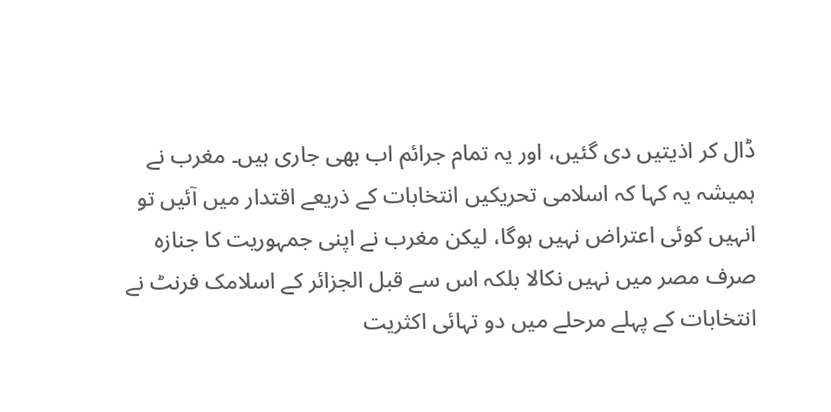ڈال کر اذیتیں دی گئیں، اور یہ تمام جرائم اب بھی جاری ہیں۔ مغرب نے ہمیشہ یہ کہا کہ اسلامی تحریکیں انتخابات کے ذریعے اقتدار میں آئیں تو انہیں کوئی اعتراض نہیں ہوگا، لیکن مغرب نے اپنی جمہوریت کا جنازہ صرف مصر میں نہیں نکالا بلکہ اس سے قبل الجزائر کے اسلامک فرنٹ نے انتخابات کے پہلے مرحلے میں دو تہائی اکثریت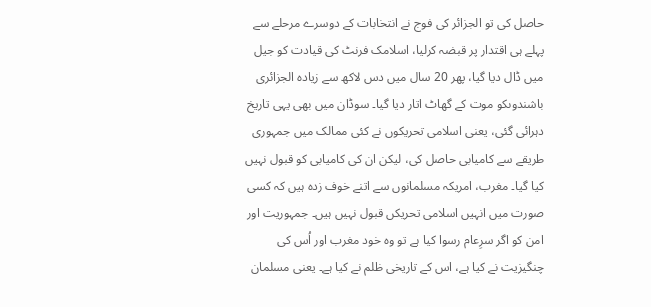حاصل کی تو الجزائر کی فوج نے انتخابات کے دوسرے مرحلے سے پہلے ہی اقتدار پر قبضہ کرلیا، اسلامک فرنٹ کی قیادت کو جیل میں ڈال دیا گیا، پھر 20 سال میں دس لاکھ سے زیادہ الجزائری باشندوںکو موت کے گھاٹ اتار دیا گیا۔ سوڈان میں بھی یہی تاریخ دہرائی گئی، یعنی اسلامی تحریکوں نے کئی ممالک میں جمہوری طریقے سے کامیابی حاصل کی، لیکن ان کی کامیابی کو قبول نہیں کیا گیا۔ مغرب، امریکہ مسلمانوں سے اتنے خوف زدہ ہیں کہ کسی صورت میں انہیں اسلامی تحریکں قبول نہیں ہیں۔ جمہوریت اور امن کو اگر سرِعام رسوا کیا ہے تو وہ خود مغرب اور اُس کی چنگیزیت نے کیا ہے، اس کے تاریخی ظلم نے کیا ہے۔ یعنی مسلمان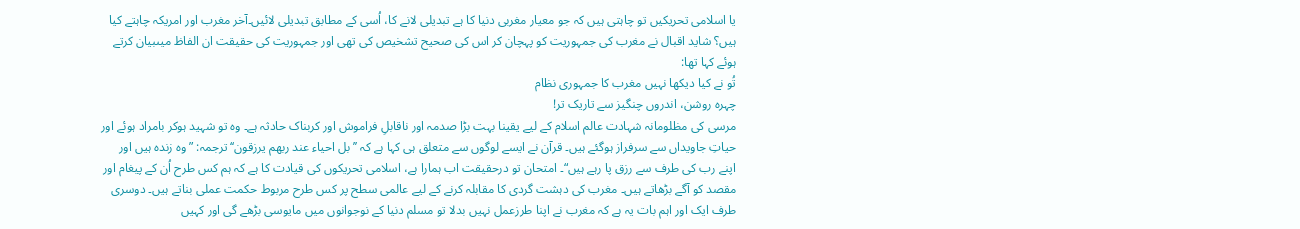یا اسلامی تحریکیں تو چاہتی ہیں کہ جو معیار مغربی دنیا کا ہے تبدیلی لانے کا، اُسی کے مطابق تبدیلی لائیں۔آخر مغرب اور امریکہ چاہتے کیا ہیں؟ شاید اقبال نے مغرب کی جمہوریت کو پہچان کر اس کی صحیح تشخیص کی تھی اور جمہوریت کی حقیقت ان الفاظ میںبیان کرتے ہوئے کہا تھا:
تُو نے کیا دیکھا نہیں مغرب کا جمہوری نظام
چہرہ روشن، اندروں چنگیز سے تاریک تر!
مرسی کی مظلومانہ شہادت عالم اسلام کے لیے یقینا بہت بڑا صدمہ اور ناقابلِ فراموش اور کربناک حادثہ ہے۔ وہ تو شہید ہوکر بامراد ہوئے اور حیاتِ جاویداں سے سرفراز ہوگئے ہیں۔ قرآن نے ایسے لوگوں سے متعلق ہی کہا ہے کہ ’’بل احیاء عند ربھم یرزقون‘‘ترجمہ: ”وہ زندہ ہیں اور اپنے رب کی طرف سے رزق پا رہے ہیں“۔ امتحان تو درحقیقت اب ہمارا ہے، اسلامی تحریکوں کی قیادت کا ہے کہ ہم کس طرح اُن کے پیغام اور مقصد کو آگے بڑھاتے ہیں۔ مغرب کی دہشت گردی کا مقابلہ کرنے کے لیے عالمی سطح پر کس طرح مربوط حکمت عملی بناتے ہیں۔ دوسری طرف ایک اور اہم بات یہ ہے کہ مغرب نے اپنا طرزعمل نہیں بدلا تو مسلم دنیا کے نوجوانوں میں مایوسی بڑھے گی اور کہیں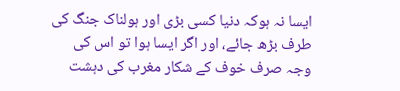ایسا نہ ہوکہ دنیا کسی بڑی اور ہولناک جنگ کی طرف بڑھ جائے، اور اگر ایسا ہوا تو اس کی وجہ صرف خوف کے شکار مغرب کی دہشت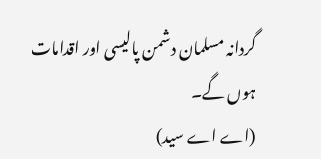گردانہ مسلمان دشمن پالیسی اور اقدامات ہوں گے۔
(اے اے سید)